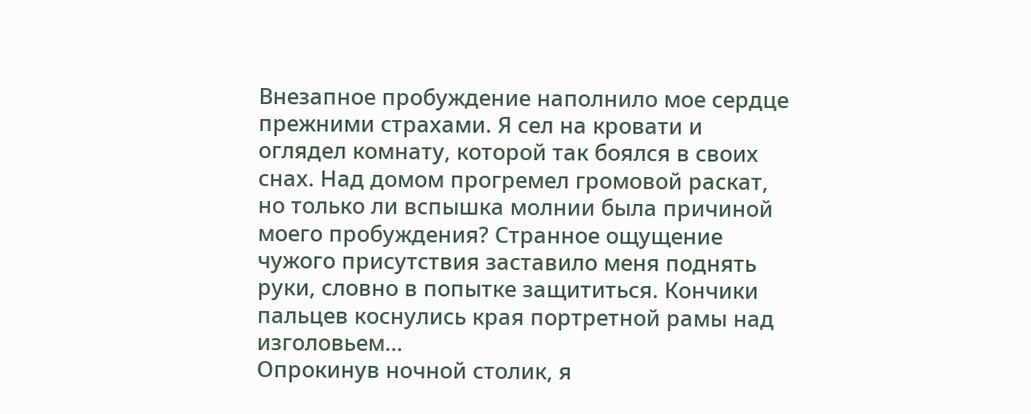Внезапное пробуждение наполнило мое сердце прежними страхами. Я сел на кровати и оглядел комнату, которой так боялся в своих снах. Над домом прогремел громовой раскат, но только ли вспышка молнии была причиной моего пробуждения? Странное ощущение чужого присутствия заставило меня поднять руки, словно в попытке защититься. Кончики пальцев коснулись края портретной рамы над изголовьем…
Опрокинув ночной столик, я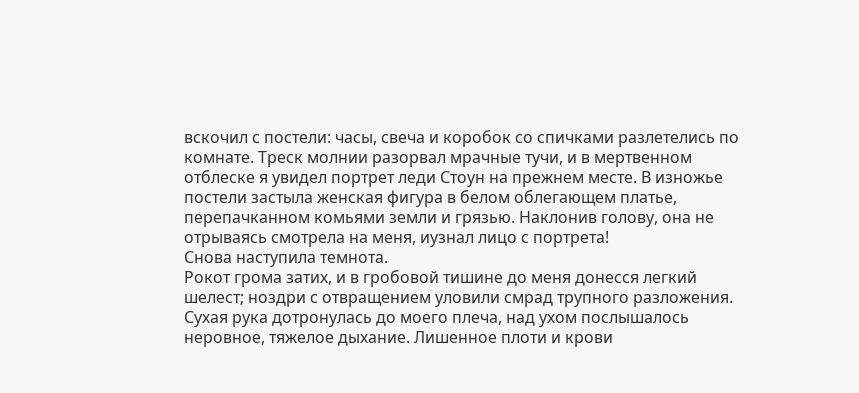вскочил с постели: часы, свеча и коробок со спичками разлетелись по комнате. Треск молнии разорвал мрачные тучи, и в мертвенном отблеске я увидел портрет леди Стоун на прежнем месте. В изножье постели застыла женская фигура в белом облегающем платье, перепачканном комьями земли и грязью. Наклонив голову, она не отрываясь смотрела на меня, иузнал лицо с портрета!
Снова наступила темнота.
Рокот грома затих, и в гробовой тишине до меня донесся легкий шелест; ноздри с отвращением уловили смрад трупного разложения. Сухая рука дотронулась до моего плеча, над ухом послышалось неровное, тяжелое дыхание. Лишенное плоти и крови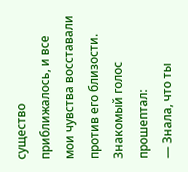существо приближалось, и все мои чувства восставали против его близости. Знакомый голос прошептал:
— Знала, что ты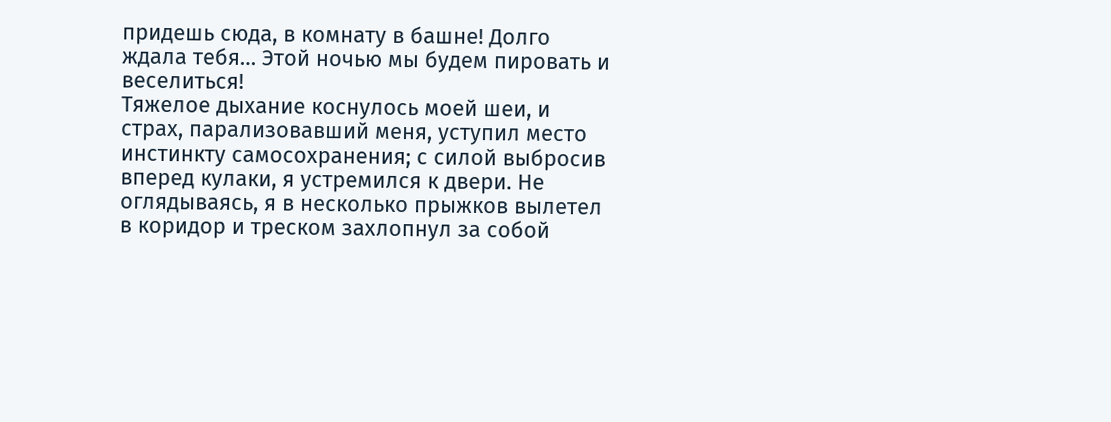придешь сюда, в комнату в башне! Долго ждала тебя… Этой ночью мы будем пировать и веселиться!
Тяжелое дыхание коснулось моей шеи, и страх, парализовавший меня, уступил место инстинкту самосохранения; с силой выбросив вперед кулаки, я устремился к двери. Не оглядываясь, я в несколько прыжков вылетел в коридор и треском захлопнул за собой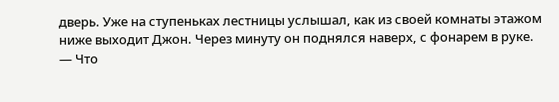дверь. Уже на ступеньках лестницы услышал, как из своей комнаты этажом ниже выходит Джон. Через минуту он поднялся наверх, с фонарем в руке.
— Что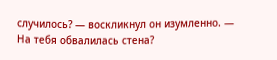случилось? — воскликнул он изумленно. — На тебя обвалилась стена?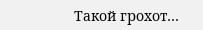Такой грохот…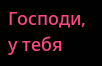Господи, у тебя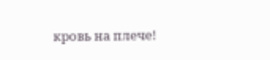кровь на плече!